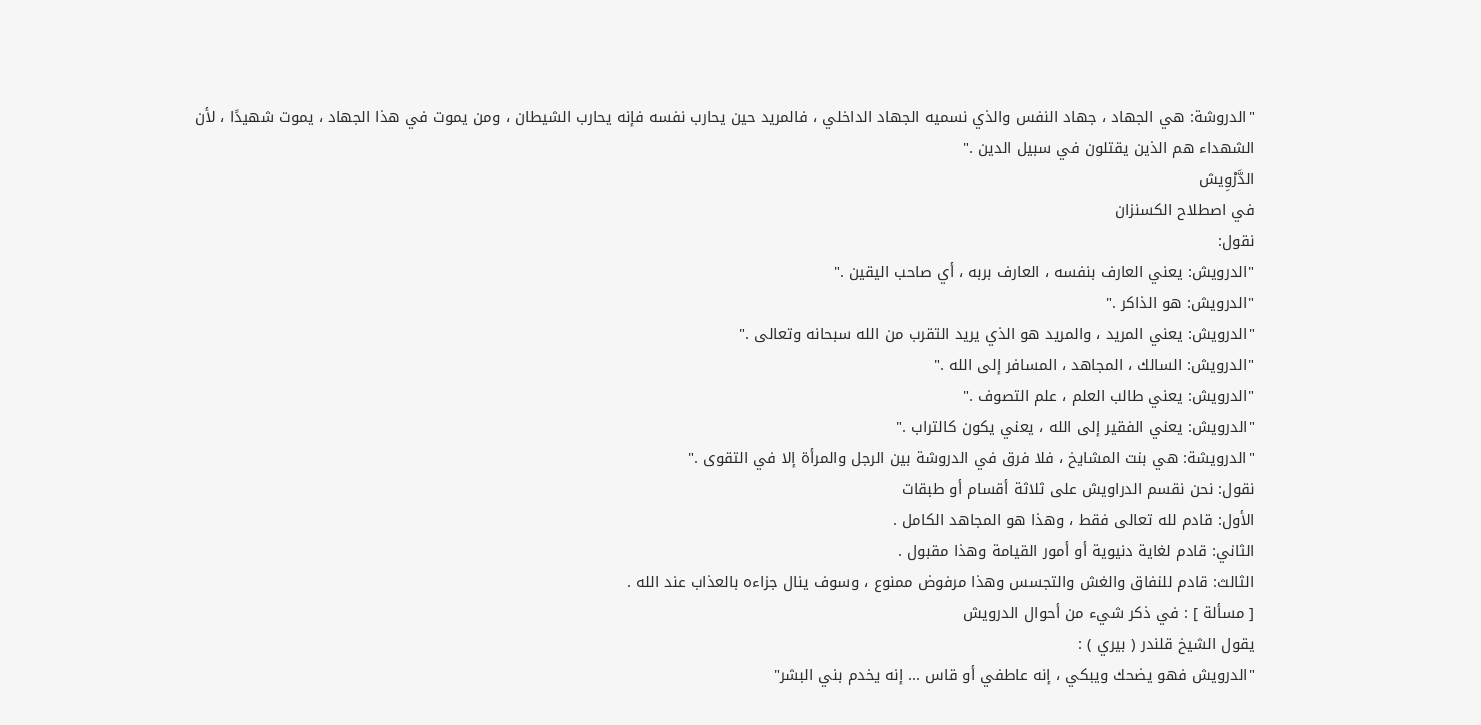"الدروشة: هي الجهاد ، جهاد النفس والذي نسميه الجهاد الداخلي ، فالمريد حين يحارب نفسه فإنه يحارب الشيطان ، ومن يموت في هذا الجهاد ، يموت شهيدًا ، لأن الشهداء هم الذين يقتلون في سبيل الدين ."
الدَّرْوِيش
في اصطلاح الكسنزان
نقول:
"الدرويش: يعني العارف بنفسه ، العارف بربه ، أي صاحب اليقين ."
"الدرويش: هو الذاكر ."
"الدرويش: يعني المريد ، والمريد هو الذي يريد التقرب من الله سبحانه وتعالى ."
"الدرويش: السالك ، المجاهد ، المسافر إلى الله ."
"الدرويش: يعني طالب العلم ، علم التصوف ."
"الدرويش: يعني الفقير إلى الله ، يعني يكون كالتراب ."
"الدرويشة: هي بنت المشايخ ، فلا فرق في الدروشة بين الرجل والمرأة إلا في التقوى ."
نقول: نحن نقسم الدراويش على ثلاثة أقسام أو طبقات
الأول: قادم لله تعالى فقط ، وهذا هو المجاهد الكامل .
الثاني: قادم لغاية دنيوية أو أمور القيامة وهذا مقبول .
الثالث: قادم للنفاق والغش والتجسس وهذا مرفوض ممنوع ، وسوف ينال جزاءه بالعذاب عند الله .
[ مسألة ] : في ذكر شيء من أحوال الدرويش
يقول الشيخ قلندر ( بيري ) :
"الدرويش فهو يضحك ويبكي ، إنه عاطفي أو قاس ... إنه يخدم بني البشر"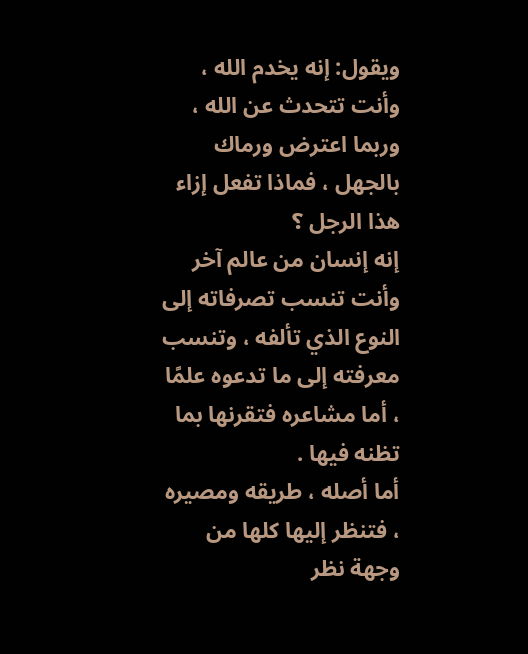ويقول: إنه يخدم الله ، وأنت تتحدث عن الله ، وربما اعترض ورماك بالجهل ، فماذا تفعل إزاء هذا الرجل ؟
إنه إنسان من عالم آخر وأنت تنسب تصرفاته إلى النوع الذي تألفه ، وتنسب معرفته إلى ما تدعوه علمًا ، أما مشاعره فتقرنها بما تظنه فيها .
أما أصله ، طريقه ومصيره ، فتنظر إليها كلها من وجهة نظر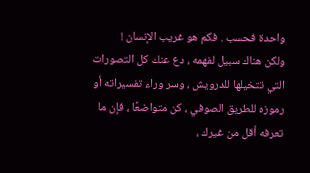واحدة فحسب . فكم هو غريب الإنسان !
ولكن هناك سبيل لفهمه ، دع عنك كل التصورات التي تتخيلها للدرويش ، وسر وراء تفسيراته أو رموزه للطريق الصوفي ، كن متواضعًا ، فإن ما تعرفه أقل من غيرك ،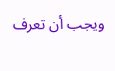ويجب أن تعرف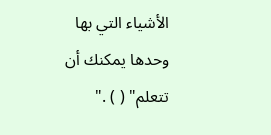الأشياء التي بها وحدها يمكنك أن تتعلم" ( ) ."